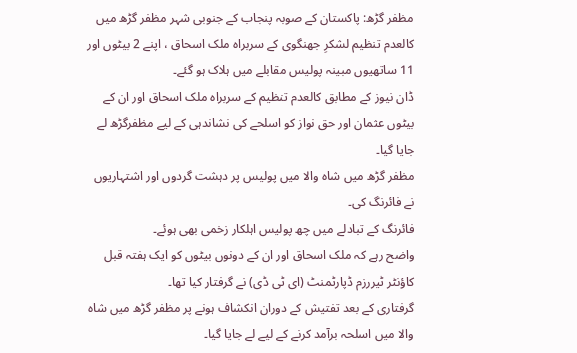مظفر گڑھ: پاکستان کے صوبہ پنجاب کے جنوبی شہر مظفر گڑھ میں کالعدم تنظیم لشکرِ جھنگوی کے سربراہ ملک اسحاق ، اپنے 2 بیٹوں اور 11 ساتھیوں مبینہ پولیس مقابلے میں ہلاک ہو گئے۔
ڈان نیوز کے مطابق کالعدم تنظیم کے سربراہ ملک اسحاق اور ان کے بیٹوں عثمان اور حق نواز کو اسلحے کی نشاندہی کے لیے مظفرگڑھ لے جایا گیا۔
مظفر گڑھ میں شاہ والا میں پولیس پر دہشت گردوں اور اشتہاریوں نے فائرنگ کی۔
فائرنگ کے تبادلے میں چھ پولیس اہلکار زخمی بھی ہوئے۔
واضح رہے کہ ملک اسحاق اور ان کے دونوں بیٹوں کو ایک ہفتہ قبل کاؤنٹر ٹیررزم ڈپارٹمنٹ (ای ٹی ڈی) نے گرفتار کیا تھا۔
گرفتاری کے بعد تفتیش کے دوران انکشاف ہونے پر مظفر گڑھ میں شاہ والا میں اسلحہ برآمد کرنے کے لیے لے جایا گیا۔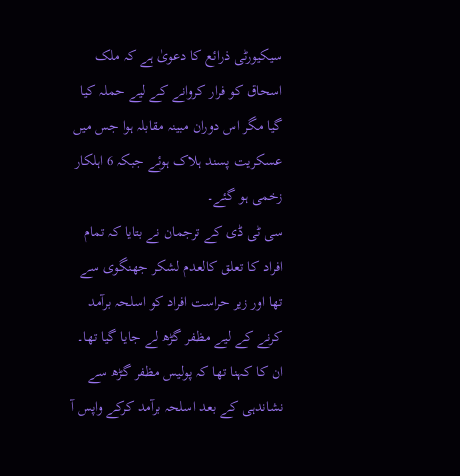سیکیورٹی ذرائع کا دعویٰ ہے کہ ملک اسحاق کو فرار کروانے کے لیے حملہ کیا گیا مگر اس دوران مبینہ مقابلہ ہوا جس میں عسکریت پسند ہلاک ہوئے جبکہ 6 اہلکار زخمی ہو گئے۔
سی ٹی ڈی کے ترجمان نے بتایا کہ تمام افراد کا تعلق کالعدم لشکر جھنگوی سے تھا اور زیر حراست افراد کو اسلحہ برآمد کرنے کے لیے مظفر گڑھ لے جایا گیا تھا۔
ان کا کہنا تھا کہ پولیس مظفر گڑھ سے نشاندہی کے بعد اسلحہ برآمد کرکے واپس آ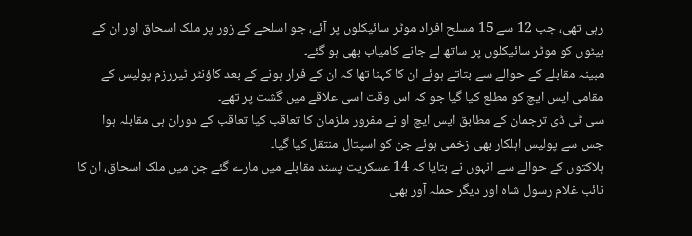رہی تھی، جب 12 سے 15 مسلح افراد موٹر سائیکلوں پر آئے، جو اسلحے کے زور پر ملک اسحاق اور ان کے بیٹوں کو موٹر سائیکلوں پر ساتھ لے جانے کامیاب بھی ہو گئے۔
مبینہ مقابلے کے حوالے سے بتاتے ہوئے ان کا کہنا تھا کہ ان کے فرار ہونے کے بعد کاؤنٹر ٹیررزم پولیس کے مقامی ایس ایچ کو مطلع کیا گیا جو کہ اس وقت اسی علاقے میں گشت پر تھے۔
سی ٹی ڈی ترجمان کے مطابق ایس ایچ او نے مفرور ملزمان کا تعاقب کیا تعاقب کے دوران ہی مقابلہ ہوا جس سے پولیس اہلکار بھی زخمی ہوئے جن کو اسپتال منتقل کیا گیا۔
ہلاکتوں کے حوالے سے انہوں نے بتایا کہ 14 عسکریت پسند مقابلے میں مارے گئے جن میں ملک اسحاق، ان کا نائب غلام رسول شاہ اور دیگر حملہ آور بھی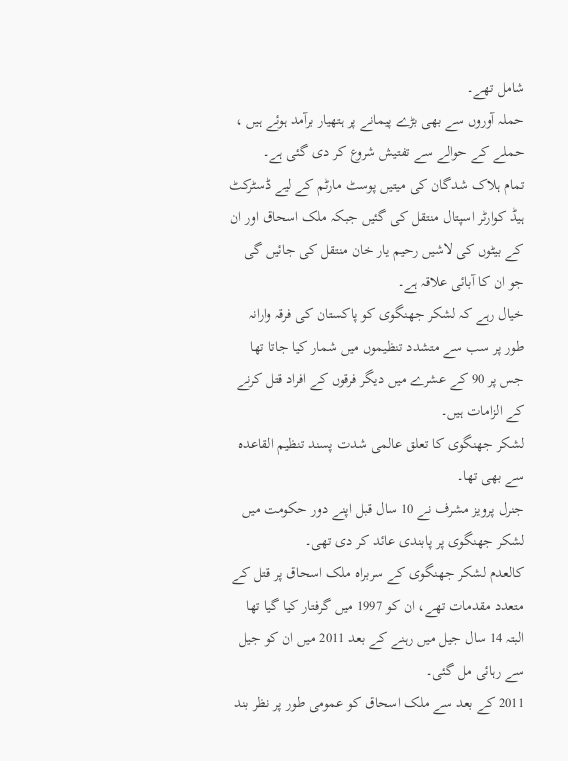شامل تھے۔
حملہ آوروں سے بھی بڑے پیمانے پر ہتھیار برآمد ہوئے ہیں ، حملے کے حوالے سے تفتیش شروع کر دی گئی ہے۔
تمام ہلاک شدگان کی میتیں پوسٹ مارٹم کے لیے ڈسٹرکٹ ہیڈ کوارٹر اسپتال منتقل کی گئیں جبکہ ملک اسحاق اور ان کے بیٹوں کی لاشیں رحیم یار خان منتقل کی جائیں گی جو ان کا آبائی علاقہ ہے۔
خیال رہے کہ لشکر جھنگوی کو پاکستان کی فرقہ وارانہ طور پر سب سے متشدد تنظیموں میں شمار کیا جاتا تھا جس پر 90 کے عشرے میں دیگر فرقوں کے افراد قتل کرنے کے الزامات ہیں۔
لشکر جھنگوی کا تعلق عالمی شدت پسند تنظیم القاعدہ سے بھی تھا۔
جنرل پرویز مشرف نے 10 سال قبل اپنے دور حکومت میں لشکر جھنگوی پر پابندی عائد کر دی تھی۔
کالعدم لشکر جھنگوی کے سربراہ ملک اسحاق پر قتل کے متعدد مقدمات تھے، ان کو 1997 میں گرفتار کیا گیا تھا البتہ 14 سال جیل میں رہنے کے بعد 2011 میں ان کو جیل سے رہائی مل گئی۔
2011 کے بعد سے ملک اسحاق کو عمومی طور پر نظر بند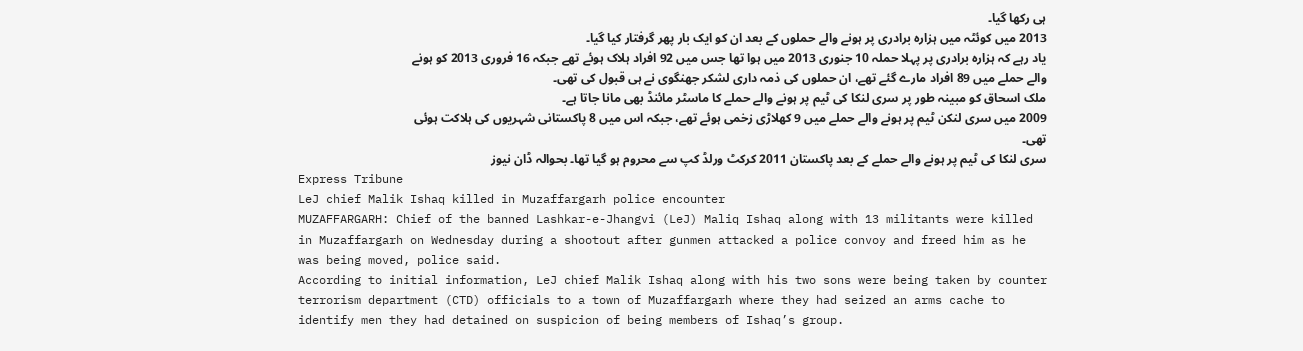ہی رکھا گیا۔
2013 میں کوئٹہ میں ہزارہ برادری پر ہونے والے حملوں کے بعد ان کو ایک بار پھر گرفتار کیا گیا۔
یاد رہے کہ ہزارہ برادری پر پہلا حملہ 10 جنوری 2013 میں ہوا تھا جس میں 92 افراد ہلاک ہوئے تھے جبکہ 16 فروری 2013 کو ہونے والے حملے میں 89 افراد مارے گئے تھے، ان حملوں کی ذمہ داری لشکر جھنگوی نے ہی قبول کی تھی۔
ملک اسحاق کو مبینہ طور پر سری لنکا کی ٹیم پر ہونے والے حملے کا ماسٹر مائنڈ بھی مانا جاتا ہے۔
2009 میں سری لنکن ٹیم پر ہونے والے حملے میں 9 کھلاڑی زخمی ہوئے تھے، جبکہ اس میں 8 پاکستانی شہریوں کی ہلاکت ہوئی تھی۔
سری لنکا کی ٹیم پر ہونے والے حملے کے بعد پاکستان 2011 کرکٹ ورلڈ کپ سے محروم ہو گیا تھا۔ بحوالہ ڈان نیوز
Express Tribune
LeJ chief Malik Ishaq killed in Muzaffargarh police encounter
MUZAFFARGARH: Chief of the banned Lashkar-e-Jhangvi (LeJ) Maliq Ishaq along with 13 militants were killed in Muzaffargarh on Wednesday during a shootout after gunmen attacked a police convoy and freed him as he was being moved, police said.
According to initial information, LeJ chief Malik Ishaq along with his two sons were being taken by counter terrorism department (CTD) officials to a town of Muzaffargarh where they had seized an arms cache to identify men they had detained on suspicion of being members of Ishaq’s group.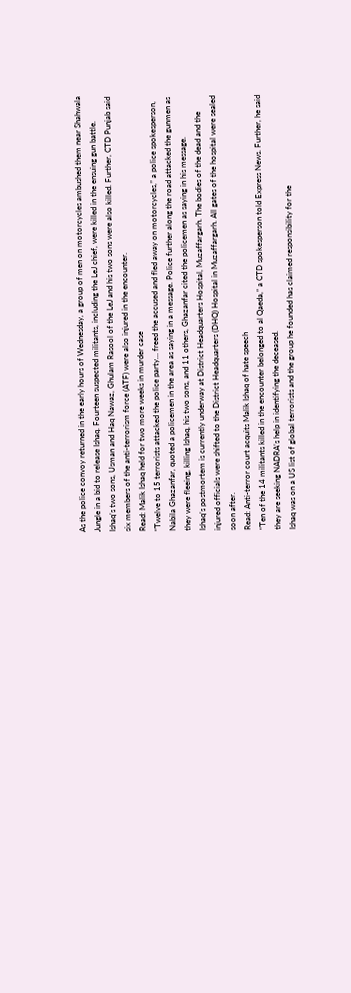As the police convoy returned in the early hours of Wednesday, a group of men on motorcycles ambushed them near Shahwala Jungle in a bid to release Ishaq. Fourteen suspected militants, including the LeJ chief, were killed in the ensuing gun battle.
Ishaq’s two sons, Usman and Haq Nawaz, Ghulam Rasool of the LeJ and his two sons were also killed. Further, CTD Punjab said six members of the anti-terrorism force (ATF) were also injured in the encounter.
Read: Malik Ishaq held for two more weeks in murder case
“Twelve to 15 terrorists attacked the police party… freed the accused and fled away on motorcycles,” a police spokesperson, Nabila Ghazanfar, quoted a policemen in the area as saying in a message. Police further along the road attacked the gunmen as they were fleeing, killing Ishaq, his two sons, and 11 others, Ghazanfar cited the policemen as saying in his message.
Ishaq’s postmortem is currently underway at District Headquarters Hospital, Muzaffargarh. The bodies of the dead and the injured officials were shifted to the District Headquarters (DHQ) Hospital in Muzaffargarh. All gates of the hospital were sealed soon after.
Read: Anti-terror court acquits Malik Ishaq of hate speech
“Ten of the 14 militants killed in the encounter belonged to al Qaeda,” a CTD spokesperson told Express News. Further, he said they are seeking NADRA’s help in identifying the deceased.
Ishaq was on a US list of global terrorists and the group he founded has claimed responsibility for the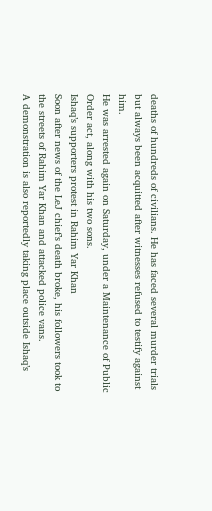deaths of hundreds of civilians. He has faced several murder trials but always been acquitted after witnesses refused to testify against him.
He was arrested again on Saturday, under a Maintenance of Public Order act, along with his two sons.
Ishaq’s supporters protest in Rahim Yar Khan
Soon after news of the LeJ chief’s death broke, his followers took to the streets of Rahim Yar Khan and attacked police vans.
A demonstration is also reportedly taking place outside Ishaq’s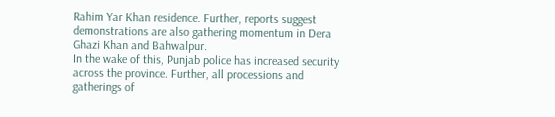Rahim Yar Khan residence. Further, reports suggest demonstrations are also gathering momentum in Dera Ghazi Khan and Bahwalpur.
In the wake of this, Punjab police has increased security across the province. Further, all processions and gatherings of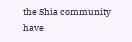the Shia community have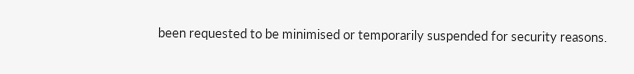been requested to be minimised or temporarily suspended for security reasons.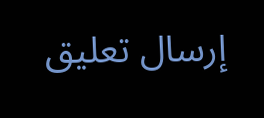إرسال تعليق